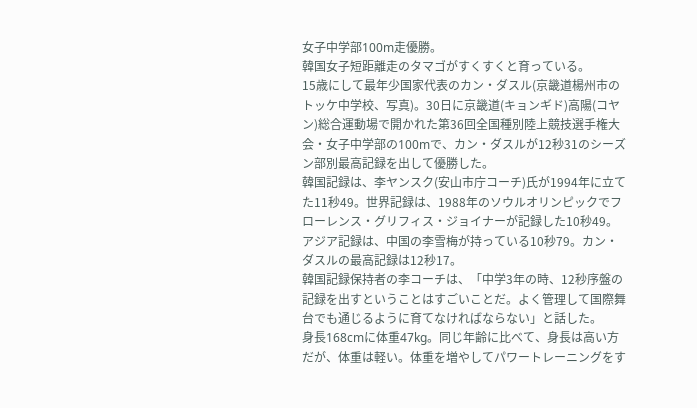女子中学部100m走優勝。
韓国女子短距離走のタマゴがすくすくと育っている。
15歳にして最年少国家代表のカン・ダスル(京畿道楊州市のトッケ中学校、写真)。30日に京畿道(キョンギド)高陽(コヤン)総合運動場で開かれた第36回全国種別陸上競技選手権大会・女子中学部の100mで、カン・ダスルが12秒31のシーズン部別最高記録を出して優勝した。
韓国記録は、李ヤンスク(安山市庁コーチ)氏が1994年に立てた11秒49。世界記録は、1988年のソウルオリンピックでフローレンス・グリフィス・ジョイナーが記録した10秒49。アジア記録は、中国の李雪梅が持っている10秒79。カン・ダスルの最高記録は12秒17。
韓国記録保持者の李コーチは、「中学3年の時、12秒序盤の記録を出すということはすごいことだ。よく管理して国際舞台でも通じるように育てなければならない」と話した。
身長168cmに体重47kg。同じ年齢に比べて、身長は高い方だが、体重は軽い。体重を増やしてパワートレーニングをす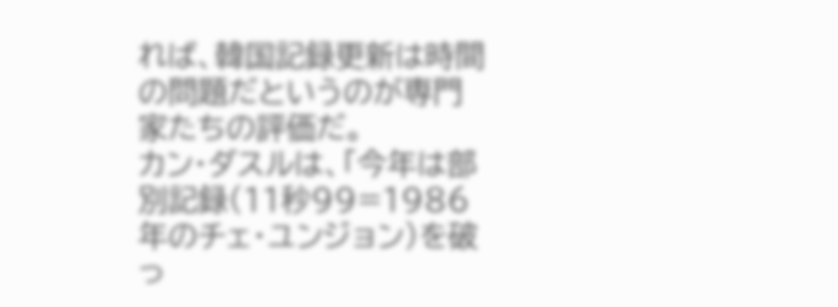れば、韓国記録更新は時間の問題だというのが専門家たちの評価だ。
カン・ダスルは、「今年は部別記録(11秒99=1986年のチェ・ユンジョン)を破っ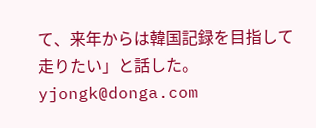て、来年からは韓国記録を目指して走りたい」と話した。
yjongk@donga.com